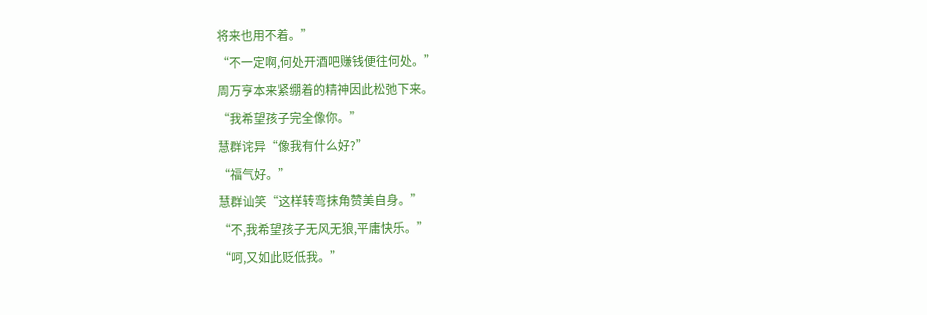将来也用不着。”
“不一定啊,何处开酒吧赚钱便往何处。”
周万亨本来紧绷着的精神因此松弛下来。
“我希望孩子完全像你。”
慧群诧异“像我有什么好?”
“福气好。”
慧群讪笑“这样转弯抹角赞美自身。”
“不,我希望孩子无风无狼,平庸快乐。”
“呵,又如此贬低我。”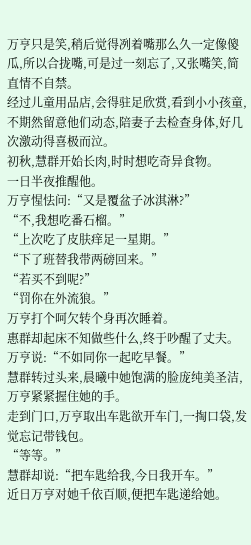万亨只是笑,稍后觉得冽着嘴那么久一定像傻瓜,所以合拢嘴,可是过一刻忘了,又张嘴笑,简直情不自禁。
经过儿童用品店,会得驻足欣赏,看到小小孩童,不期然留意他们动态,陪妻子去检查身体,好几次激动得喜极而泣。
初秋,慧群开始长肉,时时想吃奇异食物。
一日半夜推醒他。
万亨惺怯问:“又是覆盆子冰淇淋?”
“不,我想吃番石榴。”
“上次吃了皮肤痒足一星期。”
“下了班替我带两磅回来。”
“若买不到呢?”
“罚你在外流狼。”
万亨打个呵欠转个身再次睡着。
惠群却起床不知做些什么,终于吵醒了丈夫。
万亨说:“不如同你一起吃早餐。”
慧群转过头来,晨曦中她饱满的脸庞纯美圣洁,万亨紧紧握住她的手。
走到门口,万亨取出车匙欲开车门,一掏口袋,发觉忘记带钱包。
“等等。”
慧群却说:“把车匙给我,今日我开车。”
近日万亨对她千依百顺,便把车匙递给她。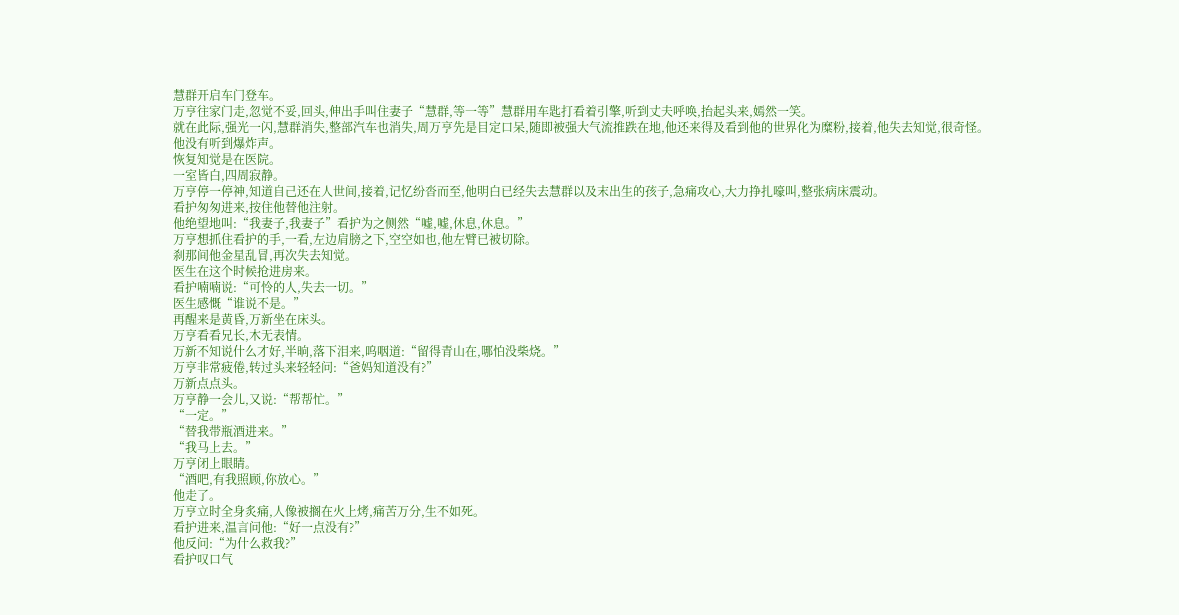慧群开启车门登车。
万亨往家门走,忽觉不妥,回头,伸出手叫住妻子“慧群,等一等”慧群用车匙打看着引擎,听到丈夫呼唤,抬起头来,嫣然一笑。
就在此际,强光一闪,慧群消失,整部汽车也消失,周万亨先是目定口呆,随即被强大气流推跌在地,他还来得及看到他的世界化为糜粉,接着,他失去知觉,很奇怪。
他没有听到爆炸声。
恢复知觉是在医院。
一室皆白,四周寂静。
万亨停一停神,知道自己还在人世间,接着,记忆纷沓而至,他明白已经失去慧群以及末出生的孩子,急痛攻心,大力挣扎嚎叫,整张病床震动。
看护匆匆进来,按住他替他注射。
他绝望地叫:“我妻子,我妻子”看护为之侧然“嘘,嘘,休息,休息。”
万亨想抓住看护的手,一看,左边肩膀之下,空空如也,他左臂已被切除。
刹那间他金星乱冒,再次失去知觉。
医生在这个时候抢进房来。
看护喃喃说:“可怜的人,失去一切。”
医生感慨“谁说不是。”
再醒来是黄昏,万新坐在床头。
万亨看看兄长,木无表情。
万新不知说什么才好,半晌,落下泪来,呜咽道:“留得青山在,哪怕没柴烧。”
万亨非常疲倦,转过头来轻轻问:“爸妈知道没有?”
万新点点头。
万亨静一会儿,又说:“帮帮忙。”
“一定。”
“替我带瓶酒进来。”
“我马上去。”
万亨闭上眼睛。
“酒吧,有我照顾,你放心。”
他走了。
万亨立时全身炙痛,人像被搁在火上烤,痛苦万分,生不如死。
看护进来,温言问他:“好一点没有?”
他反问:“为什么救我?”
看护叹口气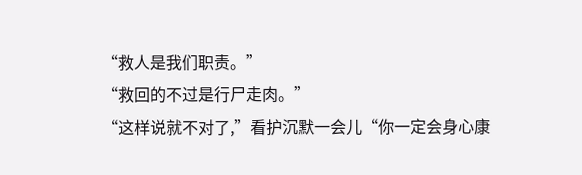“救人是我们职责。”
“救回的不过是行尸走肉。”
“这样说就不对了,”看护沉默一会儿“你一定会身心康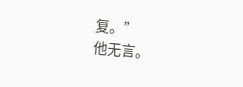复。”
他无言。